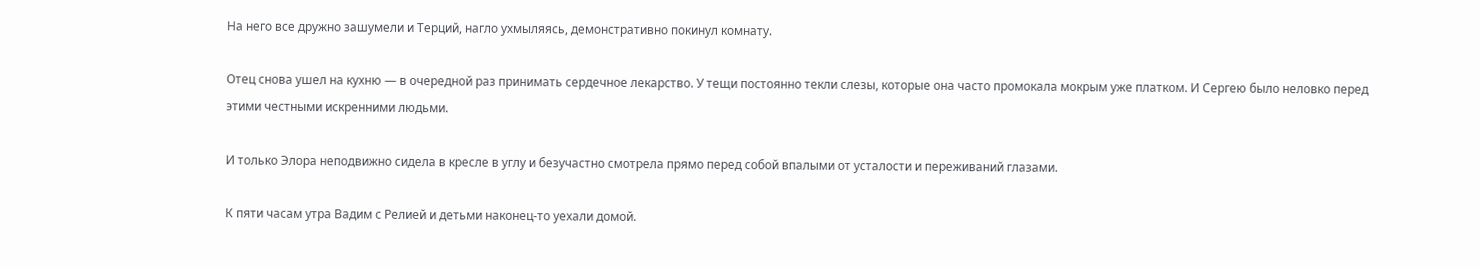На него все дружно зашумели и Терций, нагло ухмыляясь, демонстративно покинул комнату.

Отец снова ушел на кухню — в очередной раз принимать сердечное лекарство. У тещи постоянно текли слезы, которые она часто промокала мокрым уже платком. И Сергею было неловко перед этими честными искренними людьми.

И только Элора неподвижно сидела в кресле в углу и безучастно смотрела прямо перед собой впалыми от усталости и переживаний глазами.

К пяти часам утра Вадим с Релией и детьми наконец-то уехали домой.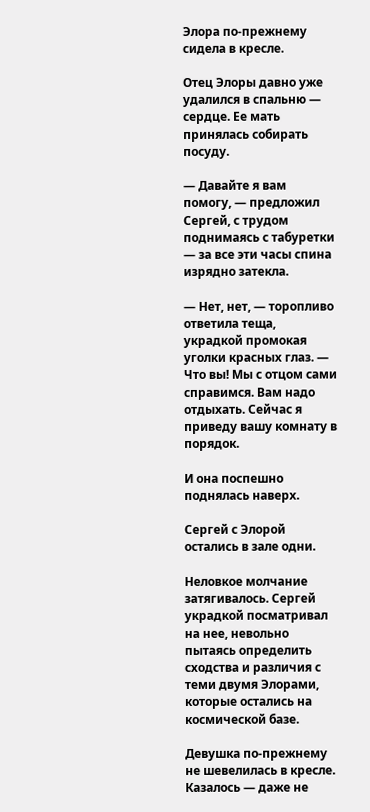Элора по-прежнему сидела в кресле.

Отец Элоры давно уже удалился в спальню — сердце. Ее мать принялась собирать посуду.

— Давайте я вам помогу, — предложил Сергей, с трудом поднимаясь с табуретки — за все эти часы спина изрядно затекла.

— Нет, нет, — торопливо ответила теща, украдкой промокая уголки красных глаз. — Что вы! Мы с отцом сами справимся. Вам надо отдыхать. Сейчас я приведу вашу комнату в порядок.

И она поспешно поднялась наверх.

Сергей с Элорой остались в зале одни.

Неловкое молчание затягивалось. Сергей украдкой посматривал на нее, невольно пытаясь определить сходства и различия с теми двумя Элорами, которые остались на космической базе.

Девушка по-прежнему не шевелилась в кресле. Казалось — даже не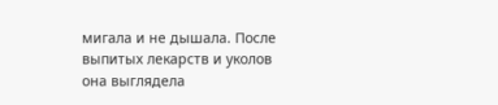мигала и не дышала. После выпитых лекарств и уколов она выглядела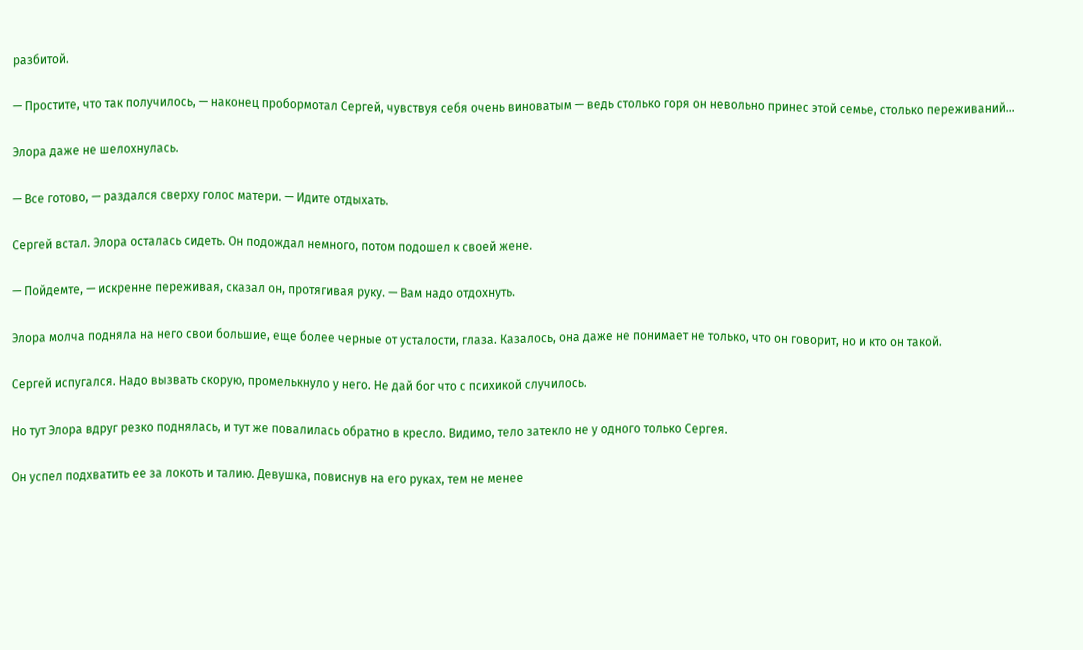разбитой.

— Простите, что так получилось, — наконец пробормотал Сергей, чувствуя себя очень виноватым — ведь столько горя он невольно принес этой семье, столько переживаний…

Элора даже не шелохнулась.

— Все готово, — раздался сверху голос матери. — Идите отдыхать.

Сергей встал. Элора осталась сидеть. Он подождал немного, потом подошел к своей жене.

— Пойдемте, — искренне переживая, сказал он, протягивая руку. — Вам надо отдохнуть.

Элора молча подняла на него свои большие, еще более черные от усталости, глаза. Казалось, она даже не понимает не только, что он говорит, но и кто он такой.

Сергей испугался. Надо вызвать скорую, промелькнуло у него. Не дай бог что с психикой случилось.

Но тут Элора вдруг резко поднялась, и тут же повалилась обратно в кресло. Видимо, тело затекло не у одного только Сергея.

Он успел подхватить ее за локоть и талию. Девушка, повиснув на его руках, тем не менее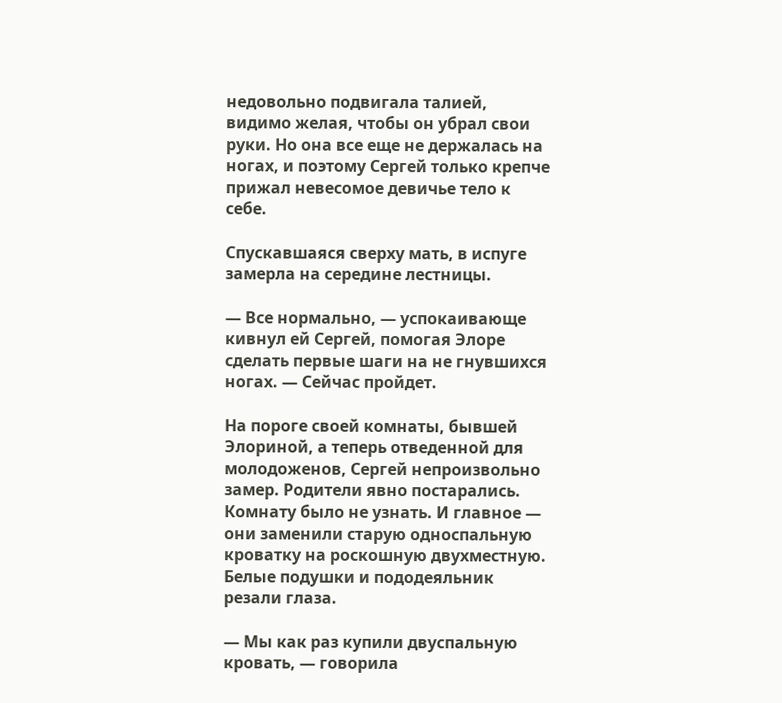недовольно подвигала талией, видимо желая, чтобы он убрал свои руки. Но она все еще не держалась на ногах, и поэтому Сергей только крепче прижал невесомое девичье тело к себе.

Спускавшаяся сверху мать, в испуге замерла на середине лестницы.

— Все нормально, — успокаивающе кивнул ей Сергей, помогая Элоре сделать первые шаги на не гнувшихся ногах. — Сейчас пройдет.

На пороге своей комнаты, бывшей Элориной, а теперь отведенной для молодоженов, Сергей непроизвольно замер. Родители явно постарались. Комнату было не узнать. И главное — они заменили старую односпальную кроватку на роскошную двухместную. Белые подушки и пододеяльник резали глаза.

— Мы как раз купили двуспальную кровать, — говорила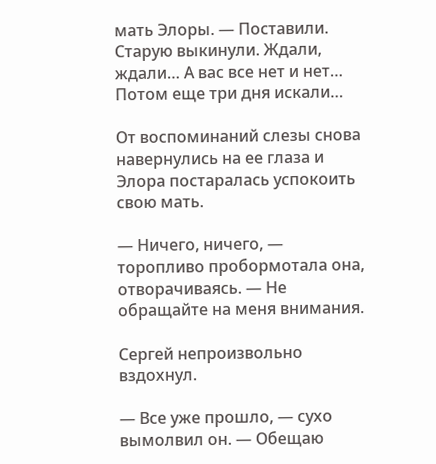мать Элоры. — Поставили. Старую выкинули. Ждали, ждали… А вас все нет и нет… Потом еще три дня искали…

От воспоминаний слезы снова навернулись на ее глаза и Элора постаралась успокоить свою мать.

— Ничего, ничего, — торопливо пробормотала она, отворачиваясь. — Не обращайте на меня внимания.

Сергей непроизвольно вздохнул.

— Все уже прошло, — сухо вымолвил он. — Обещаю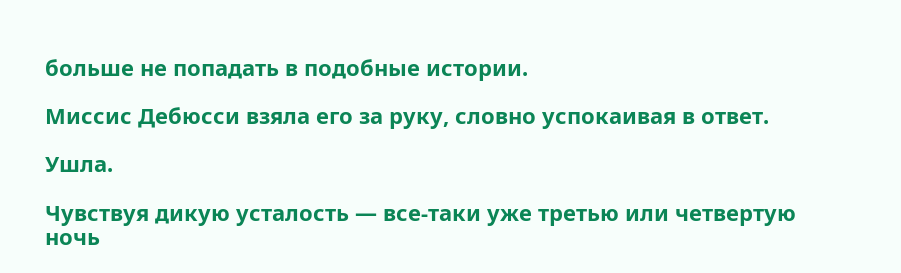больше не попадать в подобные истории.

Миссис Дебюсси взяла его за руку, словно успокаивая в ответ.

Ушла.

Чувствуя дикую усталость — все-таки уже третью или четвертую ночь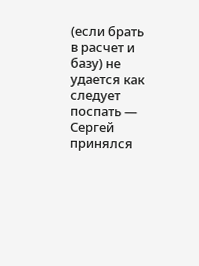(если брать в расчет и базу) не удается как следует поспать — Сергей принялся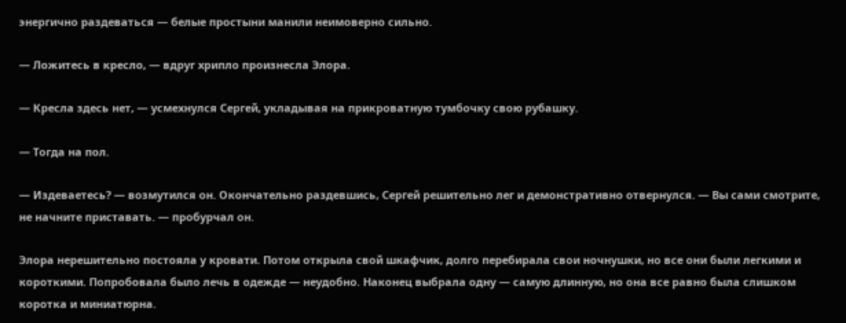энергично раздеваться — белые простыни манили неимоверно сильно.

— Ложитесь в кресло, — вдруг хрипло произнесла Элора.

— Кресла здесь нет, — усмехнулся Сергей, укладывая на прикроватную тумбочку свою рубашку.

— Тогда на пол.

— Издеваетесь? — возмутился он. Окончательно раздевшись, Сергей решительно лег и демонстративно отвернулся. — Вы сами смотрите, не начните приставать. — пробурчал он.

Элора нерешительно постояла у кровати. Потом открыла свой шкафчик, долго перебирала свои ночнушки, но все они были легкими и короткими. Попробовала было лечь в одежде — неудобно. Наконец выбрала одну — самую длинную, но она все равно была слишком коротка и миниатюрна.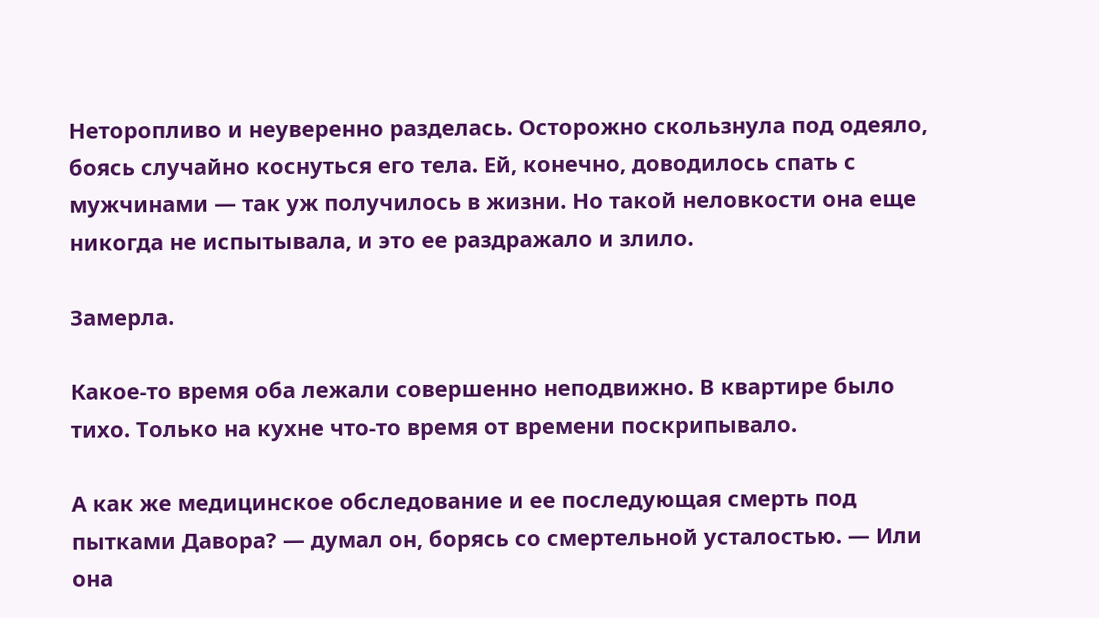Неторопливо и неуверенно разделась. Осторожно скользнула под одеяло, боясь случайно коснуться его тела. Ей, конечно, доводилось спать с мужчинами — так уж получилось в жизни. Но такой неловкости она еще никогда не испытывала, и это ее раздражало и злило.

Замерла.

Какое-то время оба лежали совершенно неподвижно. В квартире было тихо. Только на кухне что-то время от времени поскрипывало.

А как же медицинское обследование и ее последующая смерть под пытками Давора? — думал он, борясь со смертельной усталостью. — Или она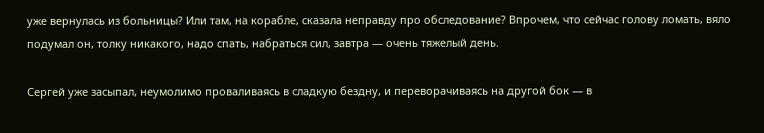уже вернулась из больницы? Или там, на корабле, сказала неправду про обследование? Впрочем, что сейчас голову ломать, вяло подумал он, толку никакого, надо спать, набраться сил, завтра — очень тяжелый день.

Сергей уже засыпал, неумолимо проваливаясь в сладкую бездну, и переворачиваясь на другой бок — в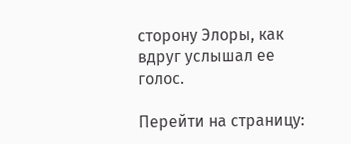сторону Элоры, как вдруг услышал ее голос.

Перейти на страницу: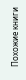Похожие книги